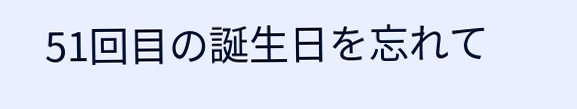51回目の誕生日を忘れて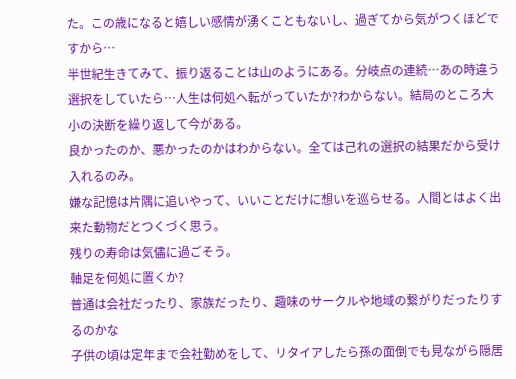た。この歳になると嬉しい感情が湧くこともないし、過ぎてから気がつくほどですから…
半世紀生きてみて、振り返ることは山のようにある。分岐点の連続…あの時違う選択をしていたら…人生は何処へ転がっていたか?わからない。結局のところ大小の決断を繰り返して今がある。
良かったのか、悪かったのかはわからない。全ては己れの選択の結果だから受け入れるのみ。
嫌な記憶は片隅に追いやって、いいことだけに想いを巡らせる。人間とはよく出来た動物だとつくづく思う。
残りの寿命は気儘に過ごそう。
軸足を何処に置くか?
普通は会社だったり、家族だったり、趣味のサークルや地域の繋がりだったりするのかな
子供の頃は定年まで会社勤めをして、リタイアしたら孫の面倒でも見ながら隠居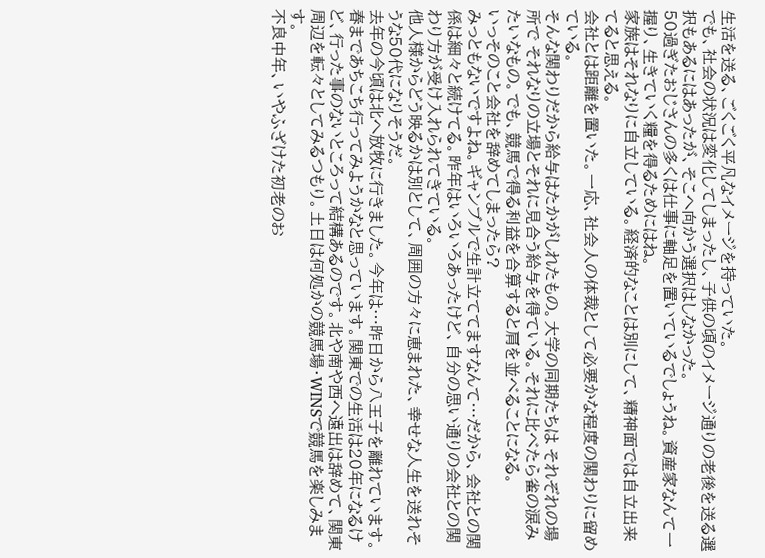生活を送る、ごくごく平凡なイメージを持っていた。
でも、社会の状況は変化してしまったし、子供の頃のイメージ通りの老後を送る選択もあるにはあったが、そこへ向かう選択はしなかった。
50過ぎたおじさんの多くは仕事に軸足を置いているでしょうね。資産家なんて一握り、生きていく糧を得るためにはね。
家族はそれなりに自立している。経済的なことは別にして、精神面では自立出来てると思える。
会社とは距離を置いた。一応、社会人の体裁として必要かな程度の関わりに留めている。
そんな関わりだから給与はたかがしれたもの。大学の同期たちは それぞれの場所で それなりの立場とそれに見合う給与を得ている。それに比べたら雀の涙みたいなもの。でも、競馬で得る利益を合算すると肩を並べることになる。
いっそのこと会社を辞めてしまったら?
みっともないですよね。ギャンブルで生計立ててますなんて…だから、会社との関係は細々と続けてる。昨年はいろいろあったけど、自分の思い通りの会社との関わり方が受け入れられてきている。
他人様からどう映るかは別として、周囲の方々に恵まれた、幸せな人生を送れそうな50代になりそうだ。
去年の今頃は北へ放牧に行きました。今年は…昨日から八王子を離れています。春まであちこち行ってみようかなと思っています。関東での生活は20年になるけど、行った事のないところって結構あるのです。北や南や西へ遠出は辞めて、関東周辺を転々としてみるつもり。土日は何処かの競馬場・WINSで競馬を楽しみます。
不良中年、いやふざけた初老のお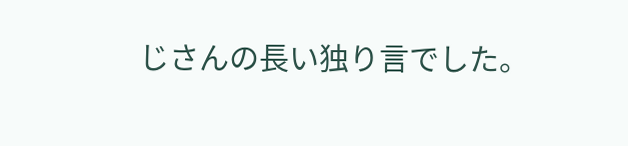じさんの長い独り言でした。